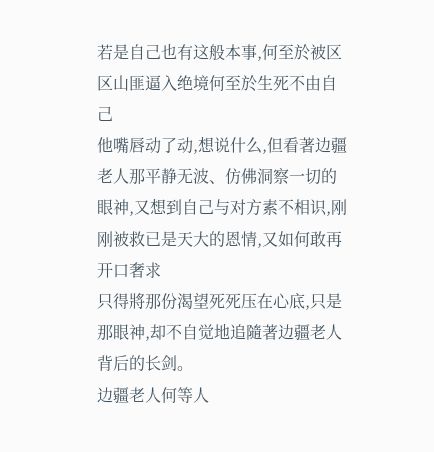若是自己也有这般本事,何至於被区区山匪逼入绝境何至於生死不由自己
他嘴唇动了动,想说什么,但看著边疆老人那平静无波、仿佛洞察一切的眼神,又想到自己与对方素不相识,刚刚被救已是天大的恩情,又如何敢再开口奢求
只得將那份渴望死死压在心底,只是那眼神,却不自觉地追隨著边疆老人背后的长剑。
边疆老人何等人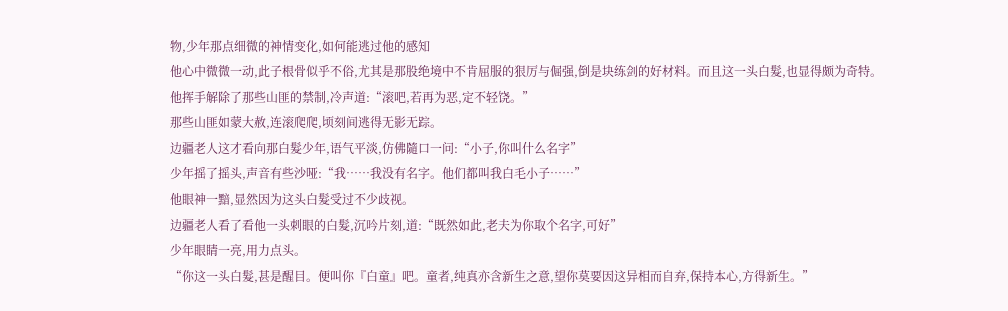物,少年那点细微的神情变化,如何能逃过他的感知
他心中微微一动,此子根骨似乎不俗,尤其是那股绝境中不肯屈服的狠厉与倔强,倒是块练剑的好材料。而且这一头白髮,也显得颇为奇特。
他挥手解除了那些山匪的禁制,冷声道:“滚吧,若再为恶,定不轻饶。”
那些山匪如蒙大赦,连滚爬爬,顷刻间逃得无影无踪。
边疆老人这才看向那白髮少年,语气平淡,仿佛隨口一问:“小子,你叫什么名字”
少年摇了摇头,声音有些沙哑:“我……我没有名字。他们都叫我白毛小子……”
他眼神一黯,显然因为这头白髮受过不少歧视。
边疆老人看了看他一头刺眼的白髮,沉吟片刻,道:“既然如此,老夫为你取个名字,可好”
少年眼睛一亮,用力点头。
“你这一头白髮,甚是醒目。便叫你『白童』吧。童者,纯真亦含新生之意,望你莫要因这异相而自弃,保持本心,方得新生。”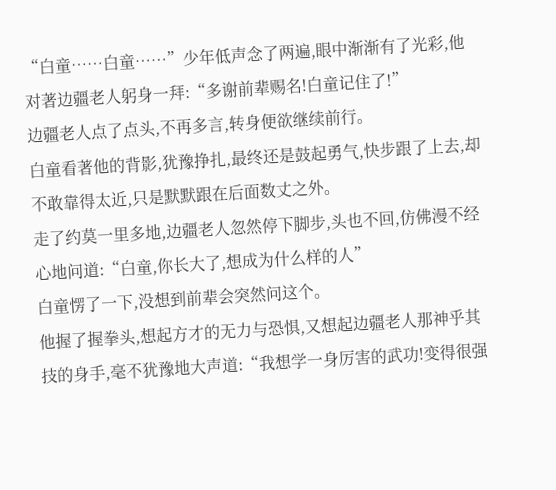“白童……白童……”少年低声念了两遍,眼中渐渐有了光彩,他对著边疆老人躬身一拜:“多谢前辈赐名!白童记住了!”
边疆老人点了点头,不再多言,转身便欲继续前行。
白童看著他的背影,犹豫挣扎,最终还是鼓起勇气,快步跟了上去,却不敢靠得太近,只是默默跟在后面数丈之外。
走了约莫一里多地,边疆老人忽然停下脚步,头也不回,仿佛漫不经心地问道:“白童,你长大了,想成为什么样的人”
白童愣了一下,没想到前辈会突然问这个。
他握了握拳头,想起方才的无力与恐惧,又想起边疆老人那神乎其技的身手,毫不犹豫地大声道:“我想学一身厉害的武功!变得很强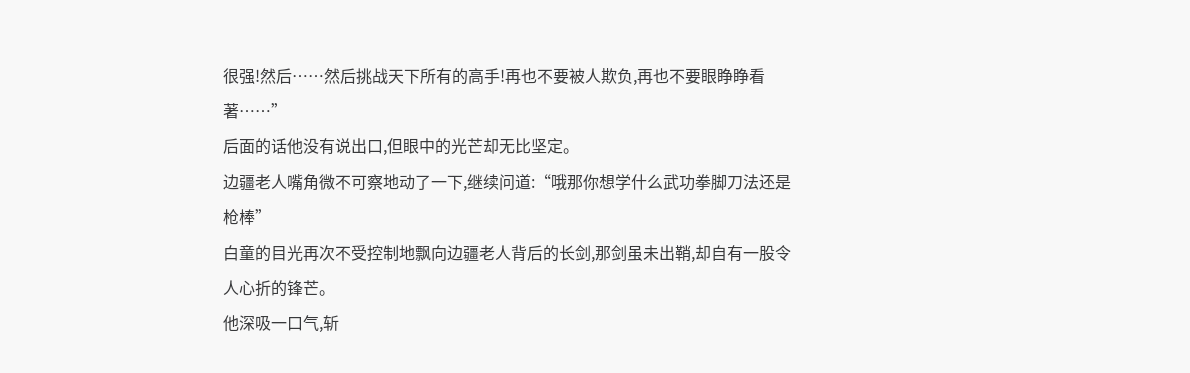很强!然后……然后挑战天下所有的高手!再也不要被人欺负,再也不要眼睁睁看著……”
后面的话他没有说出口,但眼中的光芒却无比坚定。
边疆老人嘴角微不可察地动了一下,继续问道:“哦那你想学什么武功拳脚刀法还是枪棒”
白童的目光再次不受控制地飘向边疆老人背后的长剑,那剑虽未出鞘,却自有一股令人心折的锋芒。
他深吸一口气,斩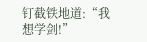钉截铁地道:“我想学剑!”